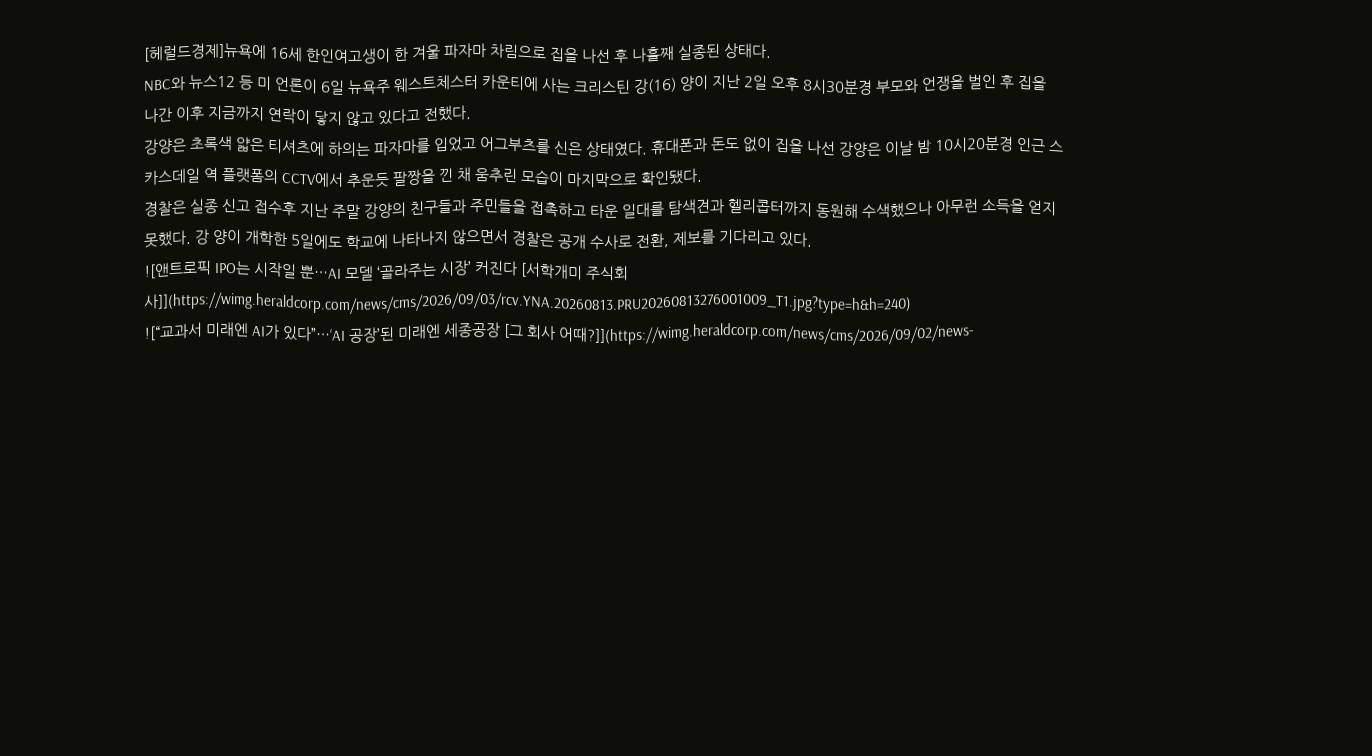[헤럴드경제]뉴욕에 16세 한인여고생이 한 겨울 파자마 차림으로 집을 나선 후 나흘째 실종된 상태다.
NBC와 뉴스12 등 미 언론이 6일 뉴욕주 웨스트체스터 카운티에 사는 크리스틴 강(16) 양이 지난 2일 오후 8시30분경 부모와 언쟁을 벌인 후 집을 나간 이후 지금까지 연락이 닿지 않고 있다고 전했다.
강양은 초록색 얇은 티셔츠에 하의는 파자마를 입었고 어그부츠를 신은 상태였다. 휴대폰과 돈도 없이 집을 나선 강양은 이날 밤 10시20분경 인근 스카스데일 역 플랫폼의 CCTV에서 추운듯 팔짱을 낀 채 움추린 모습이 마지막으로 확인됐다.
경찰은 실종 신고 접수후 지난 주말 강양의 친구들과 주민들을 접촉하고 타운 일대를 탐색견과 헬리콥터까지 동원해 수색했으나 아무런 소득을 얻지 못했다. 강 양이 개학한 5일에도 학교에 나타나지 않으면서 경찰은 공개 수사로 전환, 제보를 기다리고 있다.
![앤트로픽 IPO는 시작일 뿐…AI 모델 ‘골라주는 시장’ 커진다 [서학개미 주식회사]](https://wimg.heraldcorp.com/news/cms/2026/09/03/rcv.YNA.20260813.PRU20260813276001009_T1.jpg?type=h&h=240)
![“교과서 미래엔 AI가 있다”…‘AI 공장’된 미래엔 세종공장 [그 회사 어때?]](https://wimg.heraldcorp.com/news/cms/2026/09/02/news-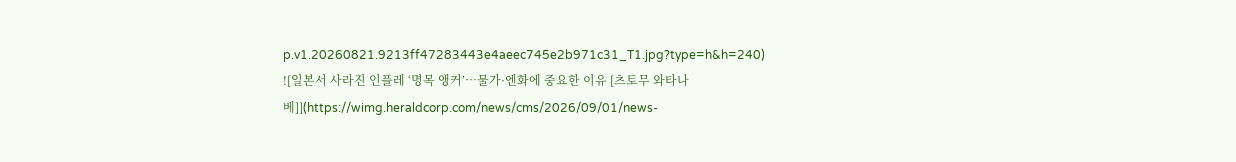p.v1.20260821.9213ff47283443e4aeec745e2b971c31_T1.jpg?type=h&h=240)
![일본서 사라진 인플레 ‘명목 앵커’…물가·엔화에 중요한 이유 [츠토무 와타나베]](https://wimg.heraldcorp.com/news/cms/2026/09/01/news-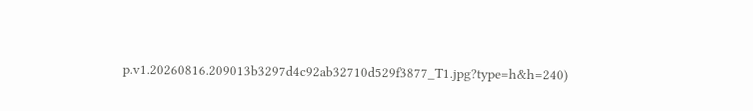p.v1.20260816.209013b3297d4c92ab32710d529f3877_T1.jpg?type=h&h=240)